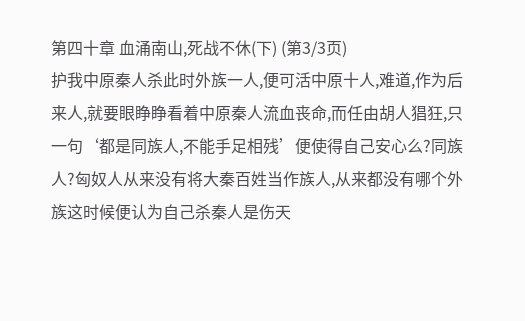第四十章 血涌南山,死战不休(下) (第3/3页)
护我中原秦人杀此时外族一人,便可活中原十人,难道,作为后来人,就要眼睁睁看着中原秦人流血丧命,而任由胡人猖狂,只一句‘都是同族人,不能手足相残’便使得自己安心么?同族人?匈奴人从来没有将大秦百姓当作族人,从来都没有哪个外族这时候便认为自己杀秦人是伤天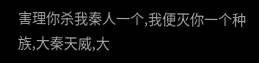害理你杀我秦人一个,我便灭你一个种族,大秦天威,大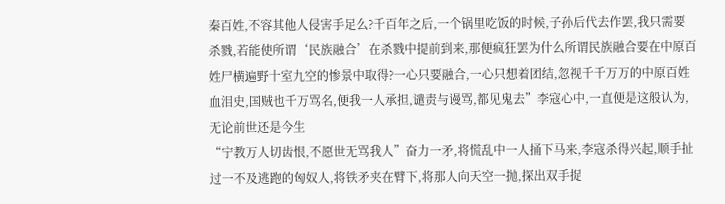秦百姓,不容其他人侵害手足么?千百年之后,一个锅里吃饭的时候,子孙后代去作罢,我只需要杀戮,若能使所谓‘民族融合’在杀戮中提前到来,那便疯狂罢为什么所谓民族融合要在中原百姓尸横遍野十室九空的惨景中取得?一心只要融合,一心只想着团结,忽视千千万万的中原百姓血泪史,国贼也千万骂名,便我一人承担,谴责与谩骂,都见鬼去”李寇心中,一直便是这般认为,无论前世还是今生
“宁教万人切齿恨,不愿世无骂我人”奋力一矛,将慌乱中一人捅下马来,李寇杀得兴起,顺手扯过一不及逃跑的匈奴人,将铁矛夹在臂下,将那人向天空一抛,探出双手捉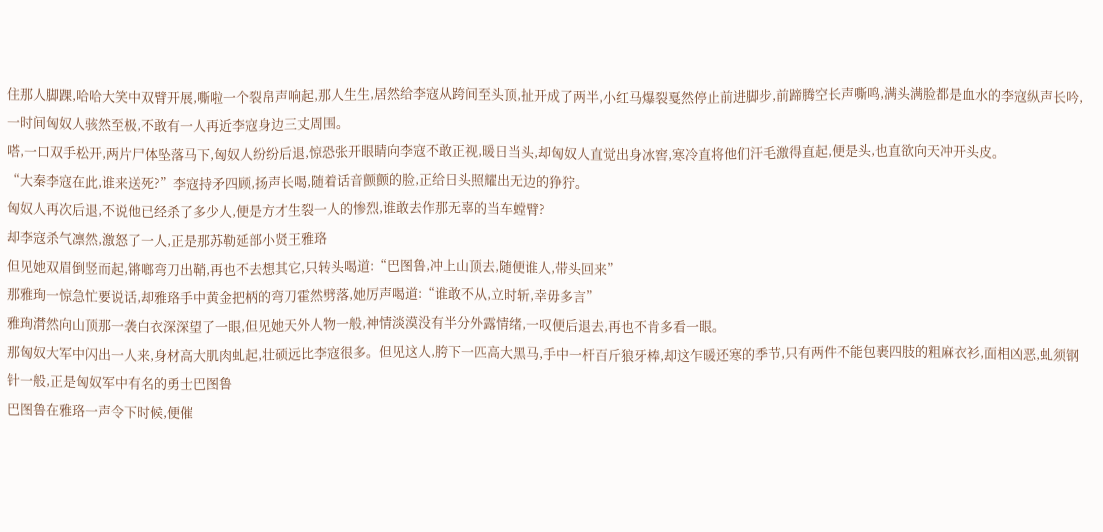住那人脚踝,哈哈大笑中双臂开展,嘶啦一个裂帛声响起,那人生生,居然给李寇从跨间至头顶,扯开成了两半,小红马爆裂戛然停止前进脚步,前蹄腾空长声嘶鸣,满头满脸都是血水的李寇纵声长吟,一时间匈奴人骇然至极,不敢有一人再近李寇身边三丈周围。
嗒,一口双手松开,两片尸体坠落马下,匈奴人纷纷后退,惊恐张开眼睛向李寇不敢正视,暖日当头,却匈奴人直觉出身冰窖,寒冷直将他们汗毛激得直起,便是头,也直欲向天冲开头皮。
“大秦李寇在此,谁来送死?”李寇持矛四顾,扬声长喝,随着话音颤颤的脸,正给日头照耀出无边的狰狞。
匈奴人再次后退,不说他已经杀了多少人,便是方才生裂一人的惨烈,谁敢去作那无辜的当车螳臂?
却李寇杀气凛然,激怒了一人,正是那苏勒延部小贤王雅珞
但见她双眉倒竖而起,锵啷弯刀出鞘,再也不去想其它,只转头喝道:“巴图鲁,冲上山顶去,随便谁人,带头回来”
那雅珣一惊急忙要说话,却雅珞手中黄金把柄的弯刀霍然劈落,她厉声喝道:“谁敢不从,立时斩,幸毋多言”
雅珣潸然向山顶那一袭白衣深深望了一眼,但见她天外人物一般,神情淡漠没有半分外露情绪,一叹便后退去,再也不肯多看一眼。
那匈奴大军中闪出一人来,身材高大肌肉虬起,壮硕远比李寇很多。但见这人,胯下一匹高大黑马,手中一杆百斤狼牙棒,却这乍暖还寒的季节,只有两件不能包裹四肢的粗麻衣衫,面相凶恶,虬须钢针一般,正是匈奴军中有名的勇士巴图鲁
巴图鲁在雅珞一声令下时候,便催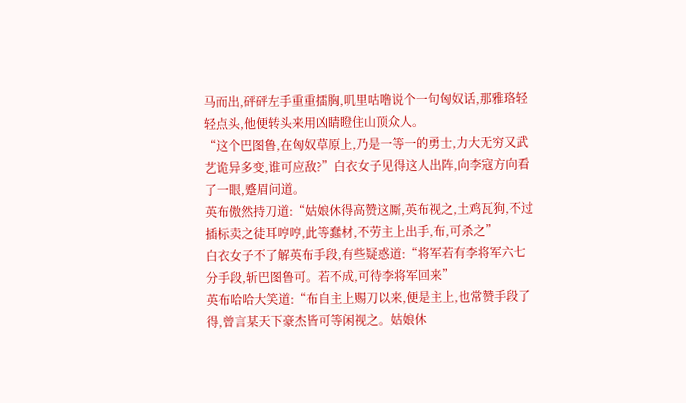马而出,砰砰左手重重擂胸,叽里咕噜说个一句匈奴话,那雅珞轻轻点头,他便转头来用凶睛瞪住山顶众人。
“这个巴图鲁,在匈奴草原上,乃是一等一的勇士,力大无穷又武艺诡异多变,谁可应敌?”白衣女子见得这人出阵,向李寇方向看了一眼,蹙眉问道。
英布傲然持刀道:“姑娘休得高赞这厮,英布视之,土鸡瓦狗,不过插标卖之徒耳哼哼,此等蠢材,不劳主上出手,布,可杀之”
白衣女子不了解英布手段,有些疑惑道:“将军若有李将军六七分手段,斩巴图鲁可。若不成,可待李将军回来”
英布哈哈大笑道:“布自主上赐刀以来,便是主上,也常赞手段了得,曾言某天下豪杰皆可等闲视之。姑娘休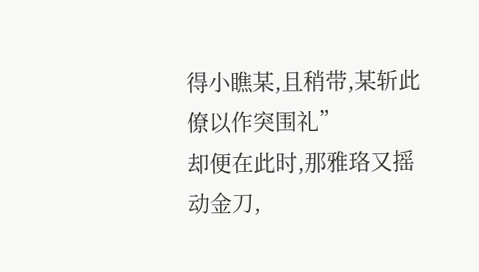得小瞧某,且稍带,某斩此僚以作突围礼”
却便在此时,那雅珞又摇动金刀,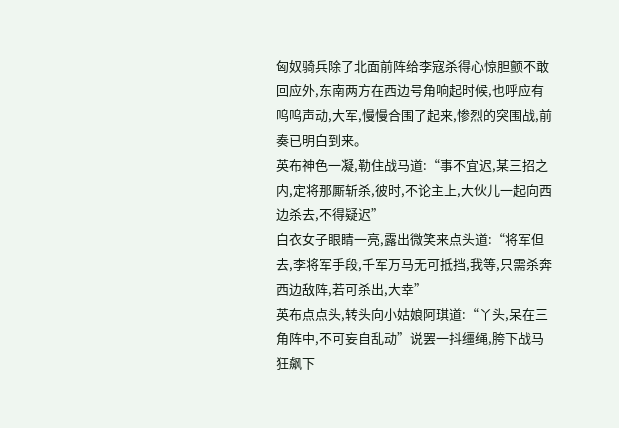匈奴骑兵除了北面前阵给李寇杀得心惊胆颤不敢回应外,东南两方在西边号角响起时候,也呼应有呜呜声动,大军,慢慢合围了起来,惨烈的突围战,前奏已明白到来。
英布神色一凝,勒住战马道:“事不宜迟,某三招之内,定将那厮斩杀,彼时,不论主上,大伙儿一起向西边杀去,不得疑迟”
白衣女子眼睛一亮,露出微笑来点头道:“将军但去,李将军手段,千军万马无可抵挡,我等,只需杀奔西边敌阵,若可杀出,大幸”
英布点点头,转头向小姑娘阿琪道:“丫头,呆在三角阵中,不可妄自乱动”说罢一抖缰绳,胯下战马狂飙下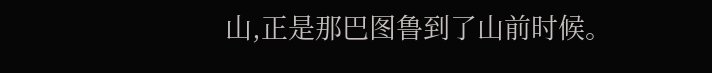山,正是那巴图鲁到了山前时候。